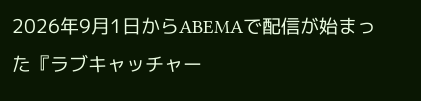2026年9月1日からABEMAで配信が始まった『ラブキャッチャー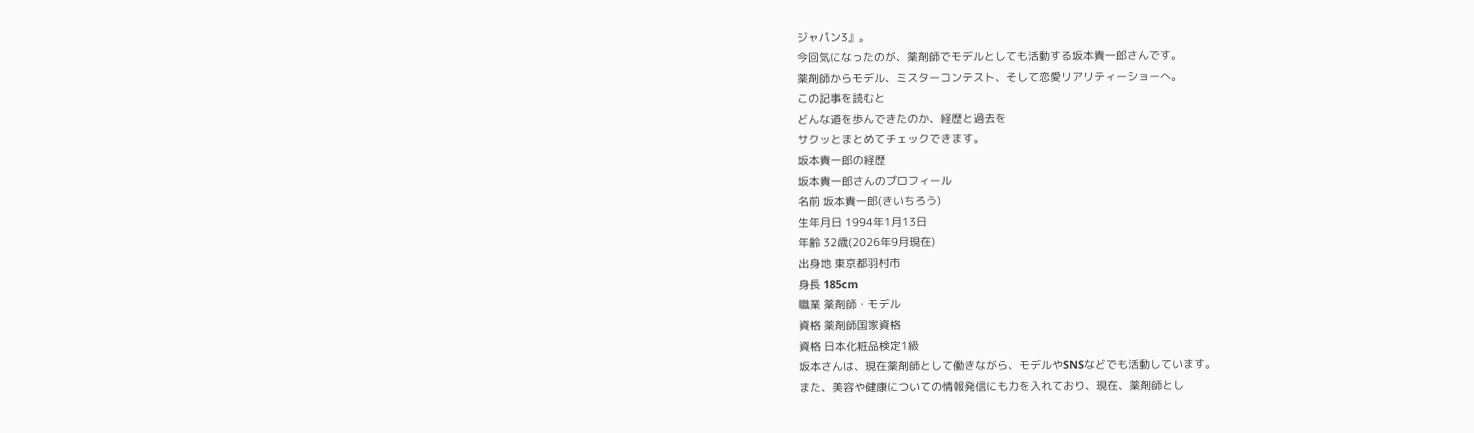ジャパン3』。
今回気になったのが、薬剤師でモデルとしても活動する坂本貴一郎さんです。
薬剤師からモデル、ミスターコンテスト、そして恋愛リアリティーショーへ。
この記事を読むと
どんな道を歩んできたのか、経歴と過去を
サクッとまとめてチェックできます。
坂本貴一郎の経歴
坂本貴一郎さんのプロフィール
名前 坂本貴一郎(きいちろう)
生年月日 1994年1月13日
年齢 32歳(2026年9月現在)
出身地 東京都羽村市
身長 185cm
職業 薬剤師・モデル
資格 薬剤師国家資格
資格 日本化粧品検定1級
坂本さんは、現在薬剤師として働きながら、モデルやSNSなどでも活動しています。
また、美容や健康についての情報発信にも力を入れており、現在、薬剤師とし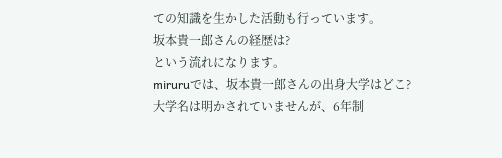ての知識を生かした活動も行っています。
坂本貴一郎さんの経歴は?
という流れになります。
miruruでは、坂本貴一郎さんの出身大学はどこ?
大学名は明かされていませんが、6年制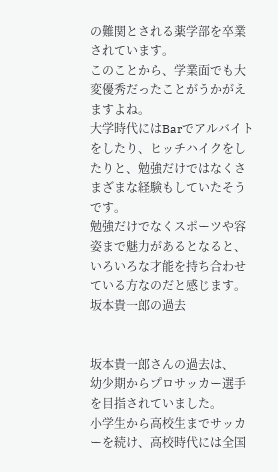の難関とされる薬学部を卒業されています。
このことから、学業面でも大変優秀だったことがうかがえますよね。
大学時代にはBarでアルバイトをしたり、ヒッチハイクをしたりと、勉強だけではなくさまざまな経験もしていたそうです。
勉強だけでなくスポーツや容姿まで魅力があるとなると、いろいろな才能を持ち合わせている方なのだと感じます。
坂本貴一郎の過去


坂本貴一郎さんの過去は、
幼少期からプロサッカー選手を目指されていました。
小学生から高校生までサッカーを続け、高校時代には全国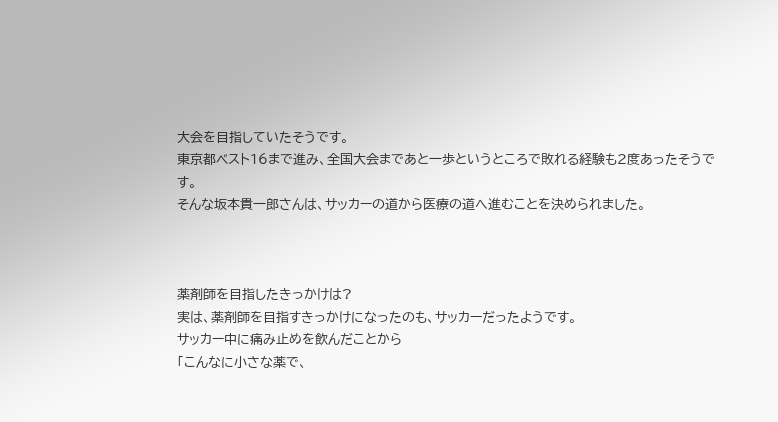大会を目指していたそうです。
東京都ベスト16まで進み、全国大会まであと一歩というところで敗れる経験も2度あったそうです。
そんな坂本貴一郎さんは、サッカーの道から医療の道へ進むことを決められました。



薬剤師を目指したきっかけは?
実は、薬剤師を目指すきっかけになったのも、サッカーだったようです。
サッカー中に痛み止めを飲んだことから
「こんなに小さな薬で、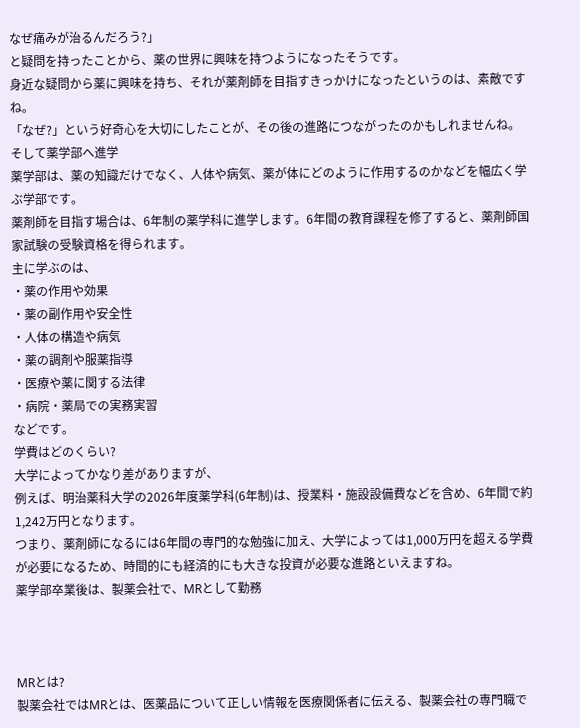なぜ痛みが治るんだろう?」
と疑問を持ったことから、薬の世界に興味を持つようになったそうです。
身近な疑問から薬に興味を持ち、それが薬剤師を目指すきっかけになったというのは、素敵ですね。
「なぜ?」という好奇心を大切にしたことが、その後の進路につながったのかもしれませんね。
そして薬学部へ進学
薬学部は、薬の知識だけでなく、人体や病気、薬が体にどのように作用するのかなどを幅広く学ぶ学部です。
薬剤師を目指す場合は、6年制の薬学科に進学します。6年間の教育課程を修了すると、薬剤師国家試験の受験資格を得られます。
主に学ぶのは、
・薬の作用や効果
・薬の副作用や安全性
・人体の構造や病気
・薬の調剤や服薬指導
・医療や薬に関する法律
・病院・薬局での実務実習
などです。
学費はどのくらい?
大学によってかなり差がありますが、
例えば、明治薬科大学の2026年度薬学科(6年制)は、授業料・施設設備費などを含め、6年間で約1,242万円となります。
つまり、薬剤師になるには6年間の専門的な勉強に加え、大学によっては1,000万円を超える学費が必要になるため、時間的にも経済的にも大きな投資が必要な進路といえますね。
薬学部卒業後は、製薬会社で、MRとして勤務



MRとは?
製薬会社ではMRとは、医薬品について正しい情報を医療関係者に伝える、製薬会社の専門職で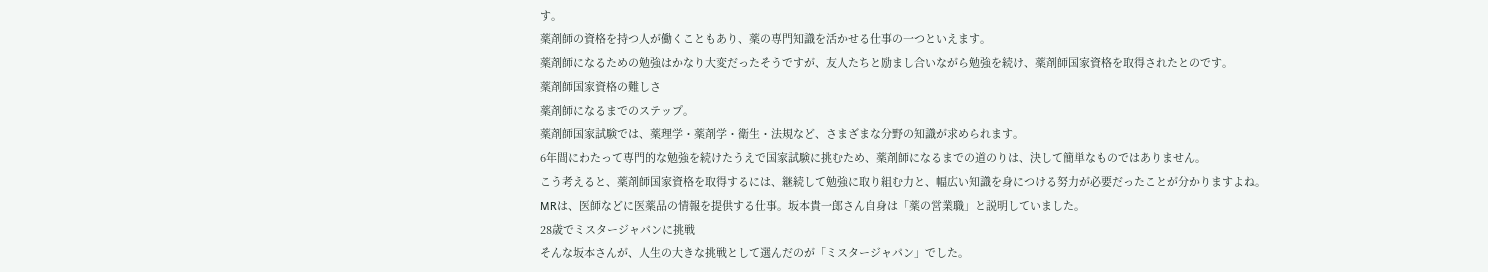す。
薬剤師の資格を持つ人が働くこともあり、薬の専門知識を活かせる仕事の一つといえます。
薬剤師になるための勉強はかなり大変だったそうですが、友人たちと励まし合いながら勉強を続け、薬剤師国家資格を取得されたとのです。
薬剤師国家資格の難しさ
薬剤師になるまでのステップ。
薬剤師国家試験では、薬理学・薬剤学・衛生・法規など、さまざまな分野の知識が求められます。
6年間にわたって専門的な勉強を続けたうえで国家試験に挑むため、薬剤師になるまでの道のりは、決して簡単なものではありません。
こう考えると、薬剤師国家資格を取得するには、継続して勉強に取り組む力と、幅広い知識を身につける努力が必要だったことが分かりますよね。
MRは、医師などに医薬品の情報を提供する仕事。坂本貴一郎さん自身は「薬の営業職」と説明していました。
28歳でミスタージャパンに挑戦
そんな坂本さんが、人生の大きな挑戦として選んだのが「ミスタージャパン」でした。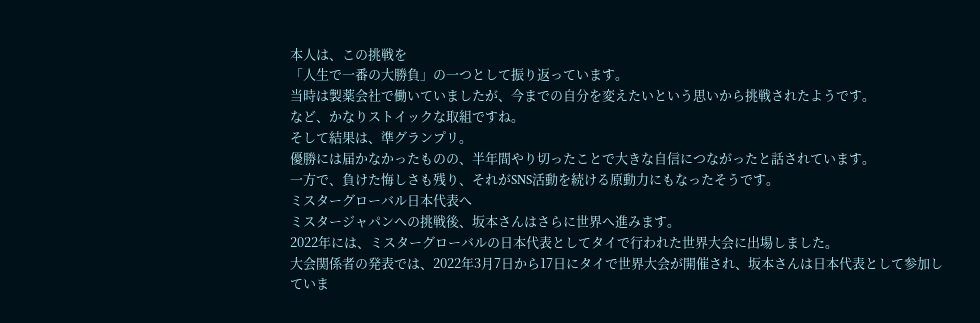本人は、この挑戦を
「人生で一番の大勝負」の一つとして振り返っています。
当時は製薬会社で働いていましたが、今までの自分を変えたいという思いから挑戦されたようです。
など、かなりストイックな取組ですね。
そして結果は、準グランプリ。
優勝には届かなかったものの、半年間やり切ったことで大きな自信につながったと話されています。
一方で、負けた悔しさも残り、それがSNS活動を続ける原動力にもなったそうです。
ミスターグローバル日本代表へ
ミスタージャパンへの挑戦後、坂本さんはさらに世界へ進みます。
2022年には、ミスターグローバルの日本代表としてタイで行われた世界大会に出場しました。
大会関係者の発表では、2022年3月7日から17日にタイで世界大会が開催され、坂本さんは日本代表として参加していま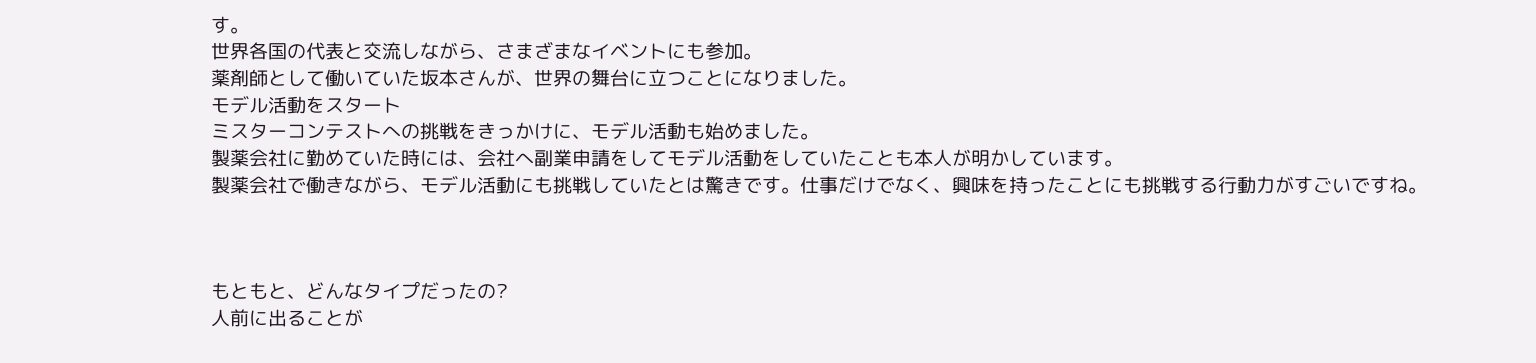す。
世界各国の代表と交流しながら、さまざまなイベントにも参加。
薬剤師として働いていた坂本さんが、世界の舞台に立つことになりました。
モデル活動をスタート
ミスターコンテストへの挑戦をきっかけに、モデル活動も始めました。
製薬会社に勤めていた時には、会社へ副業申請をしてモデル活動をしていたことも本人が明かしています。
製薬会社で働きながら、モデル活動にも挑戦していたとは驚きです。仕事だけでなく、興味を持ったことにも挑戦する行動力がすごいですね。



もともと、どんなタイプだったの?
人前に出ることが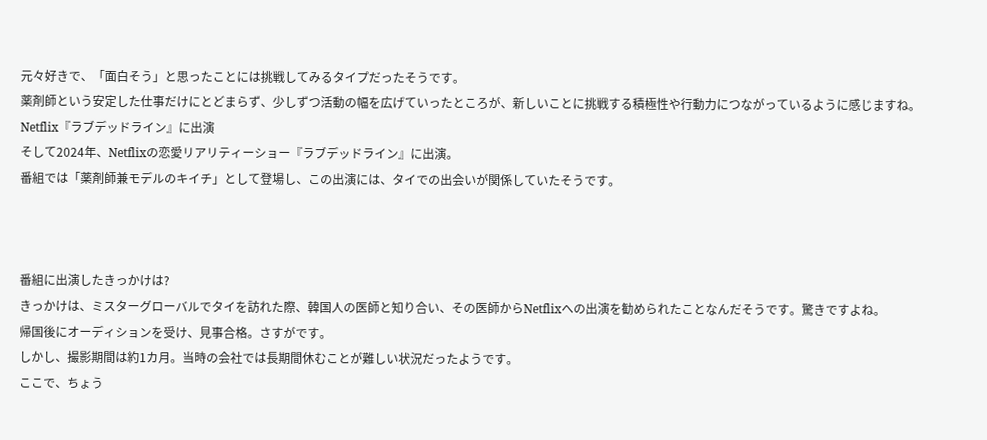元々好きで、「面白そう」と思ったことには挑戦してみるタイプだったそうです。
薬剤師という安定した仕事だけにとどまらず、少しずつ活動の幅を広げていったところが、新しいことに挑戦する積極性や行動力につながっているように感じますね。
Netflix『ラブデッドライン』に出演
そして2024年、Netflixの恋愛リアリティーショー『ラブデッドライン』に出演。
番組では「薬剤師兼モデルのキイチ」として登場し、この出演には、タイでの出会いが関係していたそうです。



番組に出演したきっかけは?
きっかけは、ミスターグローバルでタイを訪れた際、韓国人の医師と知り合い、その医師からNetflixへの出演を勧められたことなんだそうです。驚きですよね。
帰国後にオーディションを受け、見事合格。さすがです。
しかし、撮影期間は約1カ月。当時の会社では長期間休むことが難しい状況だったようです。
ここで、ちょう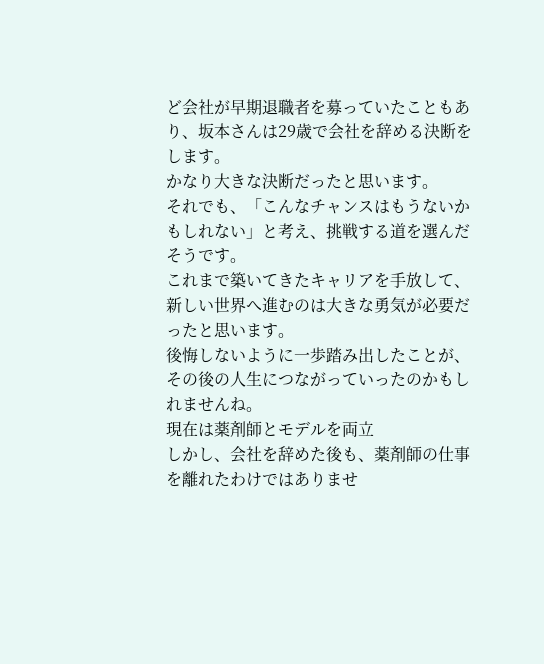ど会社が早期退職者を募っていたこともあり、坂本さんは29歳で会社を辞める決断をします。
かなり大きな決断だったと思います。
それでも、「こんなチャンスはもうないかもしれない」と考え、挑戦する道を選んだそうです。
これまで築いてきたキャリアを手放して、新しい世界へ進むのは大きな勇気が必要だったと思います。
後悔しないように一歩踏み出したことが、その後の人生につながっていったのかもしれませんね。
現在は薬剤師とモデルを両立
しかし、会社を辞めた後も、薬剤師の仕事を離れたわけではありませ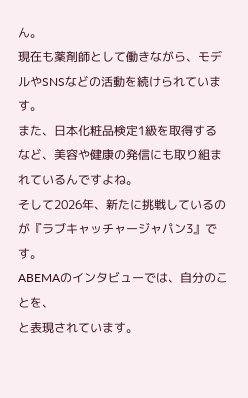ん。
現在も薬剤師として働きながら、モデルやSNSなどの活動を続けられています。
また、日本化粧品検定1級を取得するなど、美容や健康の発信にも取り組まれているんですよね。
そして2026年、新たに挑戦しているのが『ラブキャッチャージャパン3』です。
ABEMAのインタビューでは、自分のことを、
と表現されています。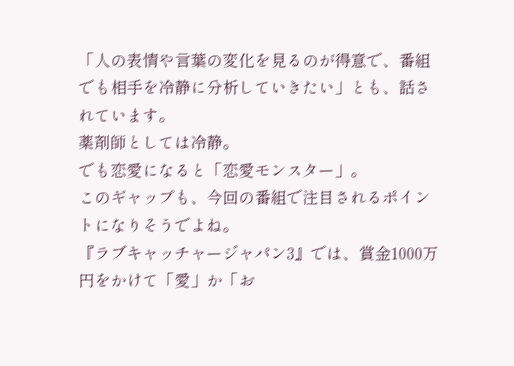「人の表情や言葉の変化を見るのが得意で、番組でも相手を冷静に分析していきたい」とも、話されています。
薬剤師としては冷静。
でも恋愛になると「恋愛モンスター」。
このギャップも、今回の番組で注目されるポイントになりそうでよね。
『ラブキャッチャージャパン3』では、賞金1000万円をかけて「愛」か「お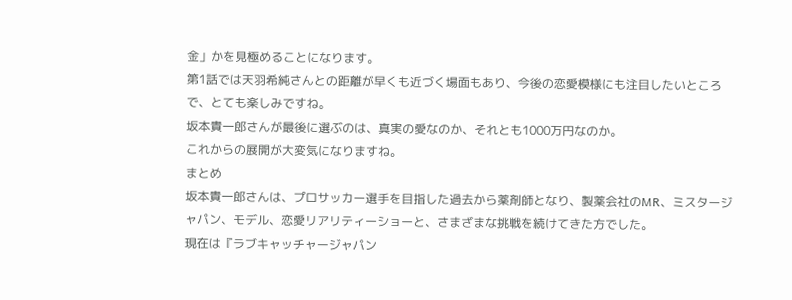金」かを見極めることになります。
第1話では天羽希純さんとの距離が早くも近づく場面もあり、今後の恋愛模様にも注目したいところで、とても楽しみですね。
坂本貴一郎さんが最後に選ぶのは、真実の愛なのか、それとも1000万円なのか。
これからの展開が大変気になりますね。
まとめ
坂本貴一郎さんは、プロサッカー選手を目指した過去から薬剤師となり、製薬会社のMR、ミスタージャパン、モデル、恋愛リアリティーショーと、さまざまな挑戦を続けてきた方でした。
現在は『ラブキャッチャージャパン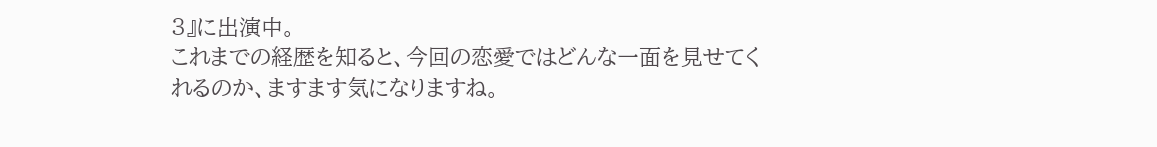3』に出演中。
これまでの経歴を知ると、今回の恋愛ではどんな一面を見せてくれるのか、ますます気になりますね。